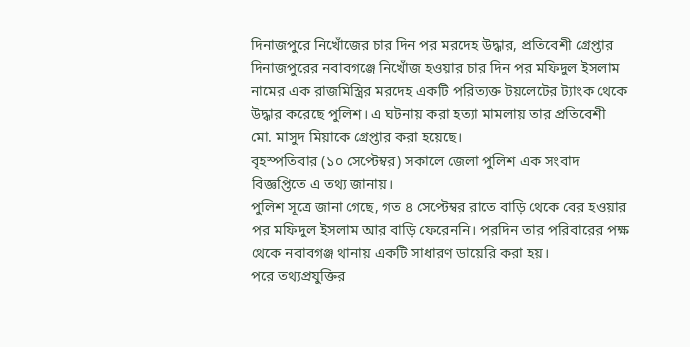দিনাজপুরে নিখোঁজের চার দিন পর মরদেহ উদ্ধার, প্রতিবেশী গ্রেপ্তার
দিনাজপুরের নবাবগঞ্জে নিখোঁজ হওয়ার চার দিন পর মফিদুল ইসলাম নামের এক রাজমিস্ত্রির মরদেহ একটি পরিত্যক্ত টয়লেটের ট্যাংক থেকে উদ্ধার করেছে পুলিশ। এ ঘটনায় করা হত্যা মামলায় তার প্রতিবেশী মো. মাসুদ মিয়াকে গ্রেপ্তার করা হয়েছে।
বৃহস্পতিবার (১০ সেপ্টেম্বর) সকালে জেলা পুলিশ এক সংবাদ বিজ্ঞপ্তিতে এ তথ্য জানায়।
পুলিশ সূত্রে জানা গেছে, গত ৪ সেপ্টেম্বর রাতে বাড়ি থেকে বের হওয়ার পর মফিদুল ইসলাম আর বাড়ি ফেরেননি। পরদিন তার পরিবারের পক্ষ থেকে নবাবগঞ্জ থানায় একটি সাধারণ ডায়েরি করা হয়।
পরে তথ্যপ্রযুক্তির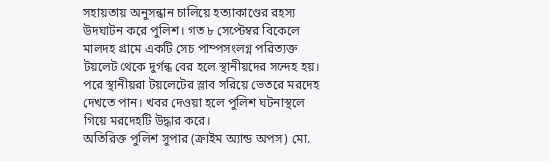সহায়তায় অনুসন্ধান চালিয়ে হত্যাকাণ্ডের রহস্য উদঘাটন করে পুলিশ। গত ৮ সেপ্টেম্বর বিকেলে মালদহ গ্রামে একটি সেচ পাম্পসংলগ্ন পরিত্যক্ত টয়লেট থেকে দুর্গন্ধ বের হলে স্থানীয়দের সন্দেহ হয়। পরে স্থানীয়রা টয়লেটের স্লাব সরিয়ে ভেতরে মরদেহ দেখতে পান। খবর দেওয়া হলে পুলিশ ঘটনাস্থলে গিয়ে মরদেহটি উদ্ধার করে।
অতিরিক্ত পুলিশ সুপার (ক্রাইম অ্যান্ড অপস) মো.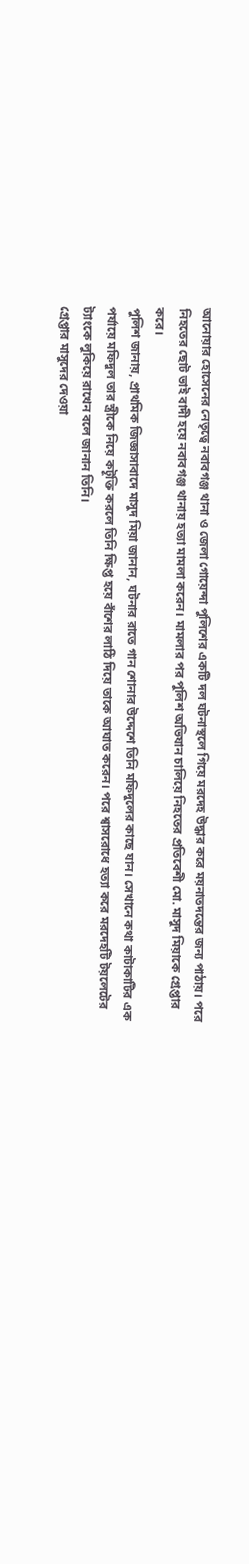আনোয়ার হোসেনের নেতৃত্বে নবাবগঞ্জ থানা ও জেলা গোয়েন্দা পুলিশের একটি দল ঘটনাস্থলে গিয়ে মরদেহ উদ্ধার করে ময়নাতদন্তের জন্য পাঠায়। পরে নিহতের ছোট ভাই বাদী হয়ে নবাবগঞ্জ থানায় হত্যা মামলা করেন। মামলার পর পুলিশ অভিযান চালিয়ে নিহতের প্রতিবেশী মো. মাসুদ মিয়াকে গ্রেপ্তার করে।
পুলিশ জানায়, প্রাথমিক জিজ্ঞাসাবাদে মাসুদ মিয়া জানান, ঘটনার রাতে গান শোনার উদ্দেশে তিনি মফিদুলের কাছে যান। সেখানে কথা কাটাকাটির এক পর্যায়ে মফিদুল তার স্ত্রীকে নিয়ে কটূক্তি করলে তিনি ক্ষিপ্ত হয়ে বাঁশের লাঠি দিয়ে তাকে আঘাত করেন। পরে শ্বাসরোধে হত্যা করে মরদেহটি টয়লেটের ট্যাংকে লুকিয়ে রাখেন বলে জানান তিনি।
গ্রেপ্তার মাসুদের দেওয়া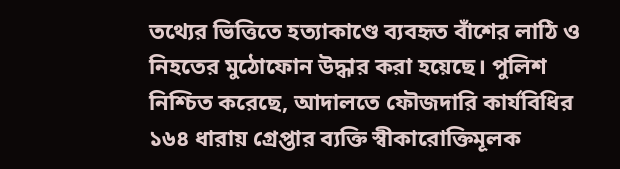তথ্যের ভিত্তিতে হত্যাকাণ্ডে ব্যবহৃত বাঁশের লাঠি ও নিহতের মুঠোফোন উদ্ধার করা হয়েছে। পুলিশ নিশ্চিত করেছে, আদালতে ফৌজদারি কার্যবিধির ১৬৪ ধারায় গ্রেপ্তার ব্যক্তি স্বীকারোক্তিমূলক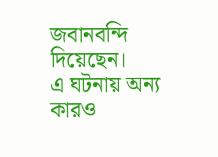জবানবন্দি দিয়েছেন।
এ ঘটনায় অন্য কারও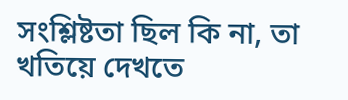সংশ্লিষ্টতা ছিল কি না, তা খতিয়ে দেখতে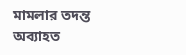মামলার তদন্ত অব্যাহত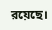রয়েছে।